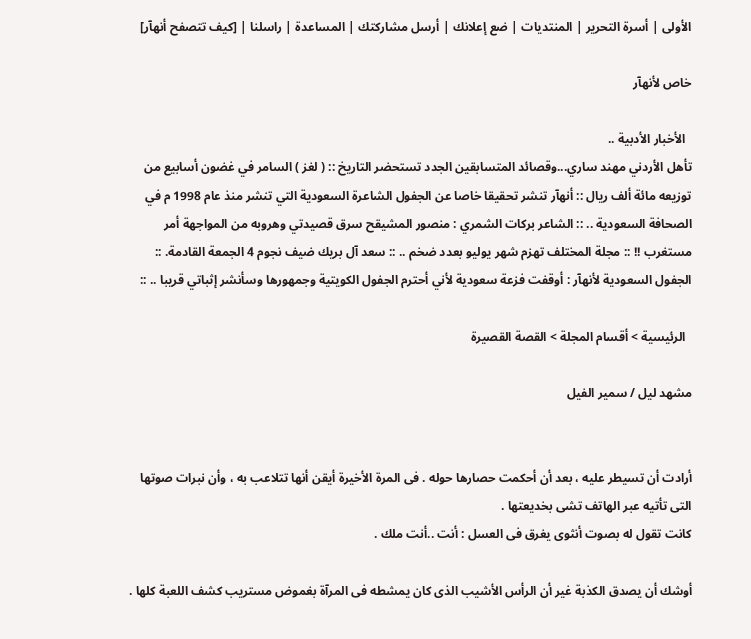الأولى | أسرة التحرير | المنتديات | ضع إعلانك | أرسل مشاركتك | المساعدة | راسلنا | [كيف تتصفح أنهآر]

خاص لأنهآر

  الأخبار الأدبية ..
تأهل الأردني مهند ساري...وقصائد المتسابقين الجدد تستحضر التاريخ :: ( لغز ) السامر في غضون أسابيع من توزيعه مائة ألف ريال :: أنهآر تنشر تحقيقا خاصا عن الجفول الشاعرة السعودية التي تنشر منذ عام 1998 م في الصحافة السعودية .. :: الشاعر بركات الشمري : منصور المشيقح سرق قصيدتي وهروبه من المواجهة أمر مستغرب !! :: مجلة المختلف تهزم شهر يوليو بعدد ضخم .. :: سعد آل بريك ضيف نجوم 4 الجمعة القادمة. :: الجفول السعودية لأنهآر : أوقفت فزعة سعودية لأني أحترم الجفول الكويتية وجمهورها وسأنشر إثباتي قريبا .. ::

  الرئيسية > أقسام المجلة > القصة القصيرة

مشهد ليل / سمير الفيل


أرادت أن تسيطر عليه ، بعد أن أحكمت حصارها حوله . فى المرة الأخيرة أيقن أنها تتلاعب به ، وأن نبرات صوتها التى تأتيه عبر الهاتف تشى بخديعتها .
كانت تقول له بصوت أنثوى يغرق فى العسل : أنت ..أنت ملك .

أوشك أن يصدق الكذبة غير أن الرأس الأشيب الذى كان يمشطه فى المرآة بغموض مستريب كشف اللعبة كلها .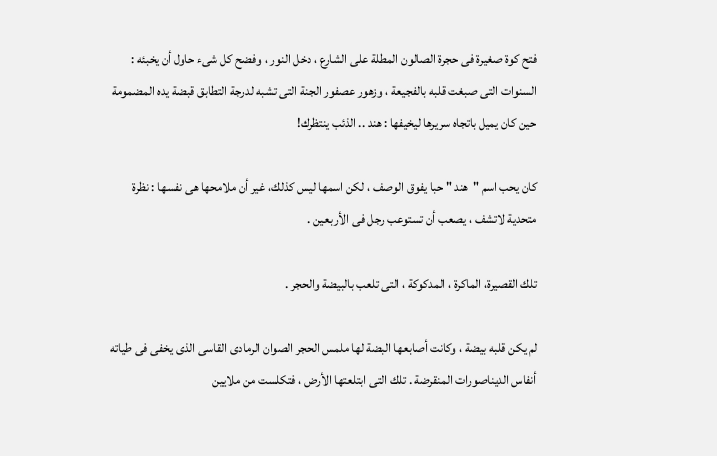فتح كوة صغيرة فى حجرة الصالون المطلة على الشارع ، دخل النور ، وفضح كل شىء حاول أن يخبئه : السنوات التى صبغت قلبه بالفجيعة ، وزهور عصفور الجنة التى تشبه لدرجة التطابق قبضة يده المضمومة حين كان يميل باتجاه سريرها ليخيفها : هند .. الذئب ينتظرك!

كان يحب اسم "هند " حبا يفوق الوصف ، لكن اسمها ليس كذلك، غير أن ملامحها هى نفسها : نظرة متحدية لاتشف ، يصعب أن تستوعب رجل فى الأربعين .

تلك القصيرة، الماكرة ، المدكوكة ، التى تلعب بالبيضة والحجر .

لم يكن قلبه بيضة ، وكانت أصابعها البضة لها ملمس الحجر الصوان الرمادى القاسى الذى يخفى فى طياته أنفاس الديناصورات المنقرضة . تلك التى ابتلعتها الأرض ، فتكلست من ملايين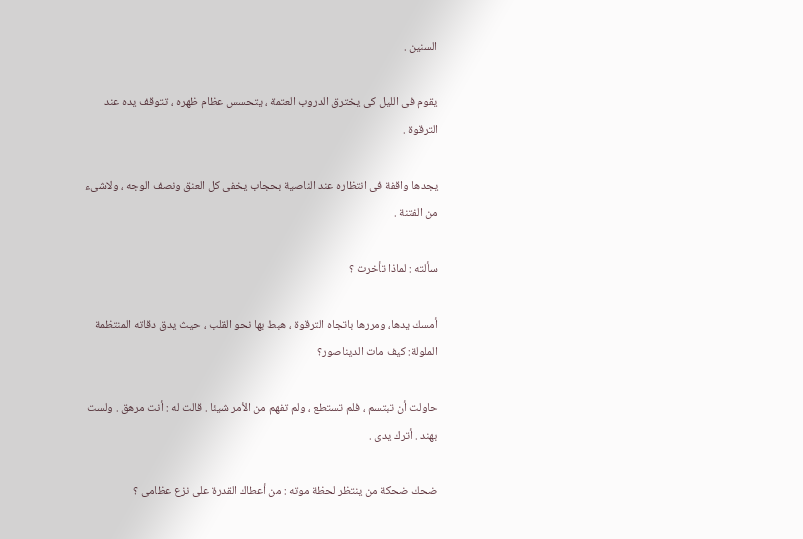السنين .

يقوم فى الليل كى يخترق الدروب العتمة ، يتحسس عظام ظهره ، تتوقف يده عند الترقوة .

يجدها واقفة فى انتظاره عند الناصية بحجاب يخفى كل العنق ونصف الوجه ، ولاشىء من الفتنة .

سألته : لماذا تأخرت ؟

أمسك يدها، ومررها باتجاه الترقوة ، هبط بها نحو القلب ، حيث يدق دقاته المنتظمة الملولة: كيف مات الديناصور؟

حاولت أن تبتسم ، فلم تستطع ، ولم تفهم من الأمر شيئا . قالت له : أنت مرهق . ولست بهند . أترك يدى .

ضحك ضحكة من ينتظر لحظة موته : من أعطاك القدرة على نزع عظامى ؟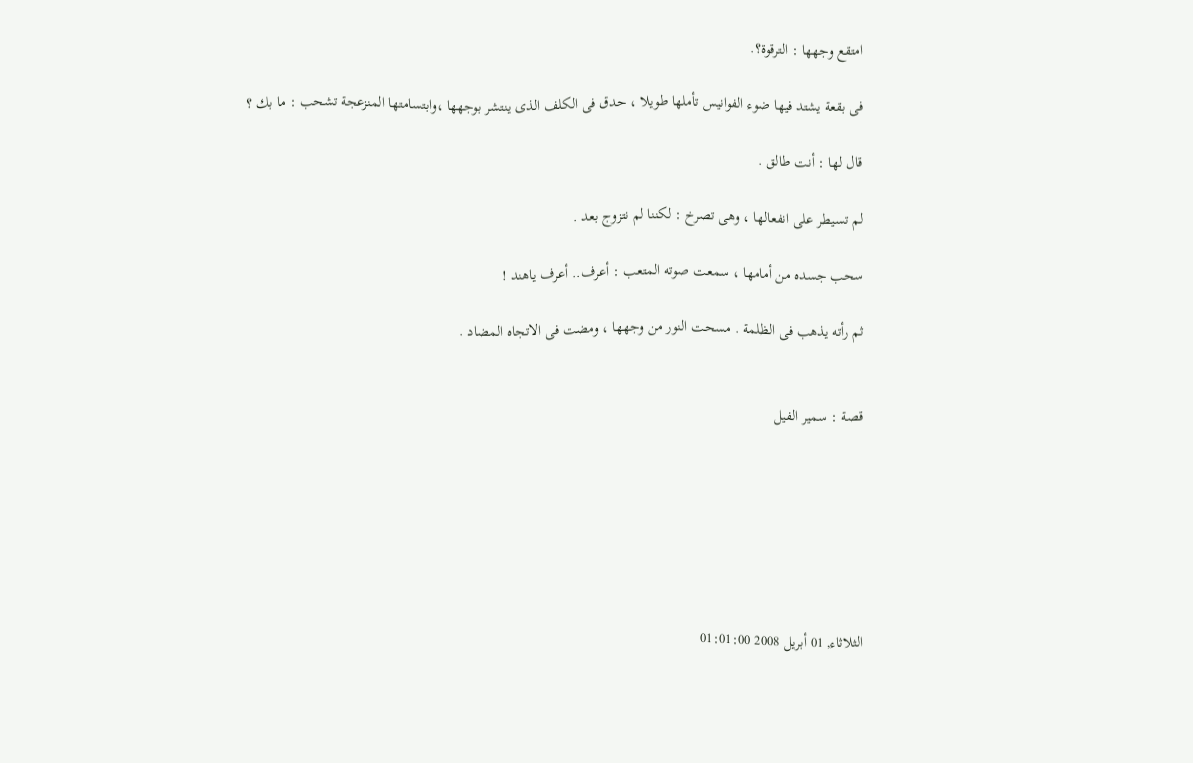امتقع وجهها : الترقوة؟.

فى بقعة يشتد فيها ضوء الفوانيس تأملها طويلا ، حدق فى الكلف الذى ينتشر بوجهها ،وابتسامتها المنزعجة تشحب : ما بك ؟

قال لها : أنت طالق .

لم تسيطر على انفعالها ، وهى تصرخ : لكننا لم نتزوج بعد .

سحب جسده من أمامها ، سمعت صوته المتعب : أعرف.. أعرف ياهند !

ثم رأته يذهب فى الظلمة . مسحت النور من وجهها ، ومضت فى الاتجاه المضاد .


قصة : سمير الفيل







الثلاثاء, 01 أبريل 2008 01:01:00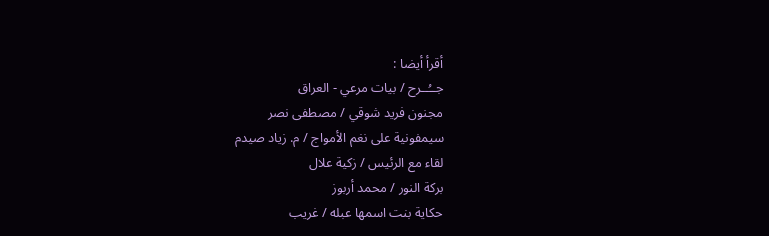أقرأ أيضا :
جــُــرح / بيات مرعي - العراق
مجنون فريد شوقي / مصطفى نصر
سيمفونية على نغم الأمواج / م. زياد صيدم
لقاء مع الرئيس / زكية علال
بركة النور / محمد أربوز
حكاية بنت اسمها عبله / غريب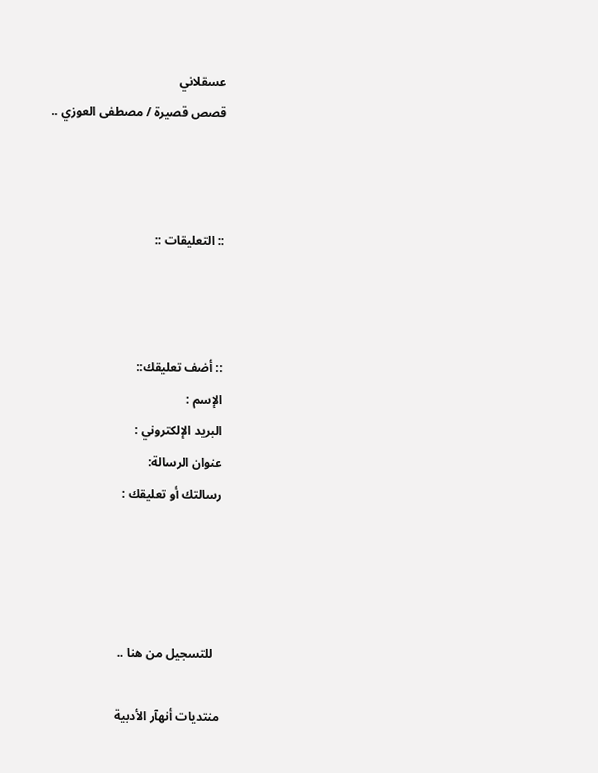عسقلاني
قصص قصيرة / مصطفى العوزي ..



:: التعليقات ::



:: أضف تعليقك::
الإسم :
البريد الإلكتروني :
عنوان الرسالة:
رسالتك أو تعليقك :




  للتسجيل من هنا ..

منتديات أنهآر الأدبية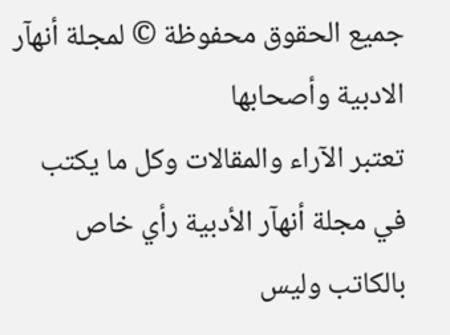جميع الحقوق محفوظة © لمجلة أنهآر الادبية وأصحابها
تعتبر الآراء والمقالات وكل ما يكتب في مجلة أنهآر الأدبية رأي خاص بالكاتب وليس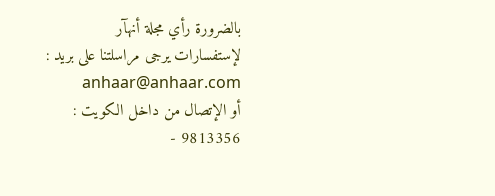بالضرورة رأي مجلة أنهآر
لإستفسارات يرجى مراسلتنا على بريد : anhaar@anhaar.com
أو الإتصال من داخل الكويت : 9813356 -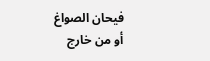فيحان الصواغ
أو من خارج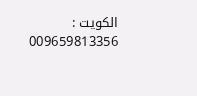الكويت : 009659813356